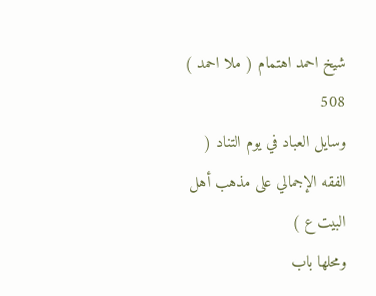شيخ احمد اهتمام ( ملا احمد )
508
وسايل العباد في يوم التناد ( الفقه الإجمالي على مذهب أهل البيت ع )
ومحلها باب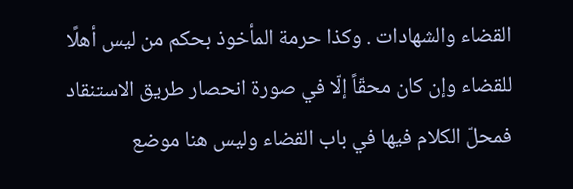القضاء والشهادات . وكذا حرمة المأخوذ بحكم من ليس أهلًا للقضاء وإن كان محقّاً إلّا في صورة انحصار طريق الاستنقاد فمحلّ الكلام فيها في باب القضاء وليس هنا موضع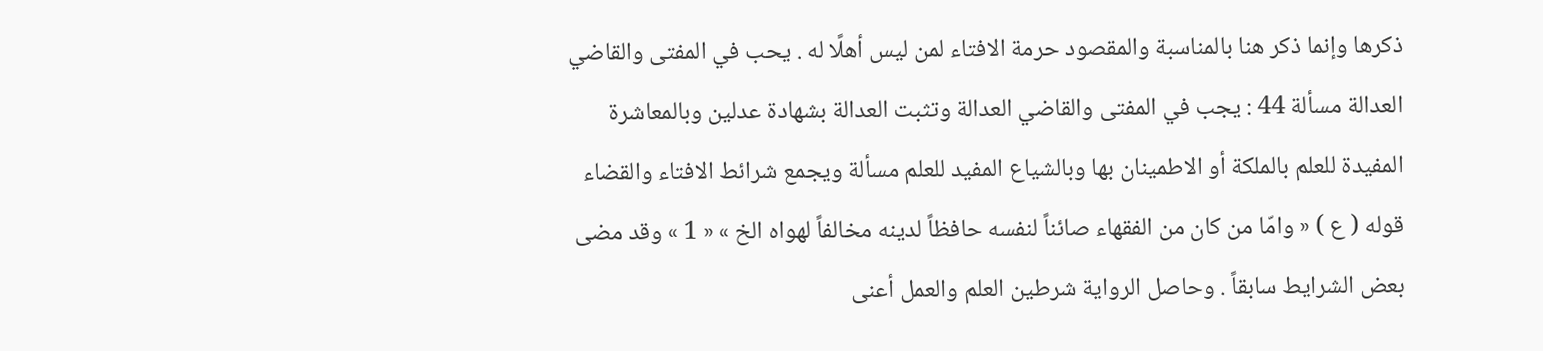ذكرها وإنما ذكر هنا بالمناسبة والمقصود حرمة الافتاء لمن ليس أهلًا له . يحب في المفتى والقاضي العدالة مسألة 44 : يجب في المفتى والقاضي العدالة وتثبت العدالة بشهادة عدلين وبالمعاشرة المفيدة للعلم بالملكة أو الاطمينان بها وبالشياع المفيد للعلم مسألة ويجمع شرائط الافتاء والقضاء قوله ( ع ) « وامّا من كان من الفقهاء صائناً لنفسه حافظاً لدينه مخالفاً لهواه الخ » « 1 » وقد مضى بعض الشرايط سابقاً . وحاصل الرواية شرطين العلم والعمل أعنى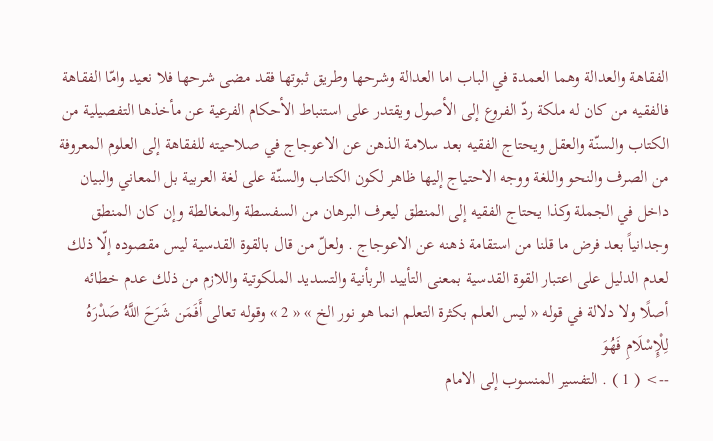الفقاهة والعدالة وهما العمدة في الباب اما العدالة وشرحها وطريق ثبوتها فقد مضى شرحها فلا نعيد وامّا الفقاهة فالفقيه من كان له ملكة ردّ الفروع إلى الأصول ويقتدر على استنباط الأحكام الفرعية عن مأخذها التفصيلية من الكتاب والسنّة والعقل ويحتاج الفقيه بعد سلامة الذهن عن الاعوجاج في صلاحيته للفقاهة إلى العلوم المعروفة من الصرف والنحو واللغة ووجه الاحتياج إليها ظاهر لكون الكتاب والسنّة على لغة العربية بل المعاني والبيان داخل في الجملة وكذا يحتاج الفقيه إلى المنطق ليعرف البرهان من السفسطة والمغالطة وإن كان المنطق وجدانياً بعد فرض ما قلنا من استقامة ذهنه عن الاعوجاج . ولعلّ من قال بالقوة القدسية ليس مقصوده إلّا ذلك لعدم الدليل على اعتبار القوة القدسية بمعنى التأييد الربأنية والتسديد الملكوتية واللازم من ذلك عدم خطائه أصلًا ولا دلالة في قوله « ليس العلم بكثرة التعلم انما هو نور الخ » « 2 » وقوله تعالى أَفَمَن شَرَحَ اللَّهُ صَدْرَهُ لِلْإِسْلَامِ فَهُوَ
--> ( 1 ) . التفسير المنسوب إلى الامام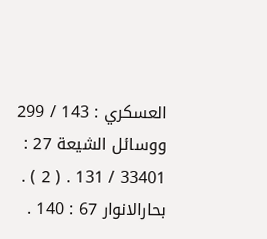العسكري : 143 / 299 ووسائل الشيعة 27 : 33401 / 131 . ( 2 ) . بحارالانوار 67 : 140 .